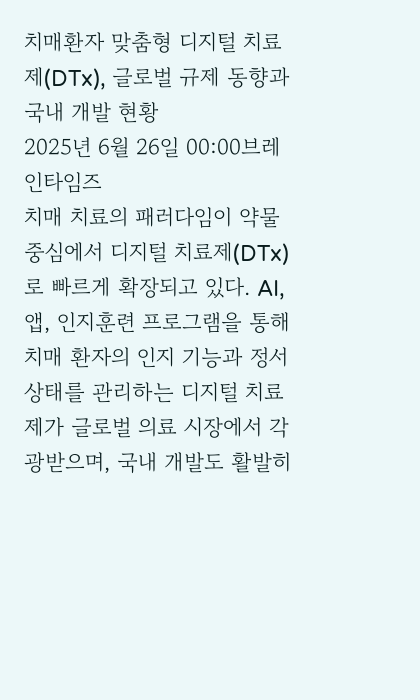치매환자 맞춤형 디지털 치료제(DTx), 글로벌 규제 동향과 국내 개발 현황
2025년 6월 26일 00:00브레인타임즈
치매 치료의 패러다임이 약물 중심에서 디지털 치료제(DTx)로 빠르게 확장되고 있다. AI, 앱, 인지훈련 프로그램을 통해 치매 환자의 인지 기능과 정서 상태를 관리하는 디지털 치료제가 글로벌 의료 시장에서 각광받으며, 국내 개발도 활발히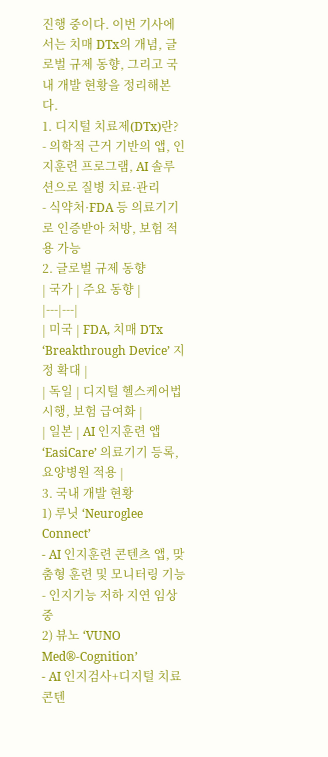진행 중이다. 이번 기사에서는 치매 DTx의 개념, 글로벌 규제 동향, 그리고 국내 개발 현황을 정리해본다.
1. 디지털 치료제(DTx)란?
- 의학적 근거 기반의 앱, 인지훈련 프로그램, AI 솔루션으로 질병 치료·관리
- 식약처·FDA 등 의료기기로 인증받아 처방, 보험 적용 가능
2. 글로벌 규제 동향
| 국가 | 주요 동향 |
|---|---|
| 미국 | FDA, 치매 DTx ‘Breakthrough Device’ 지정 확대 |
| 독일 | 디지털 헬스케어법 시행, 보험 급여화 |
| 일본 | AI 인지훈련 앱 ‘EasiCare’ 의료기기 등록, 요양병원 적용 |
3. 국내 개발 현황
1) 루닛 ‘Neuroglee Connect’
- AI 인지훈련 콘텐츠 앱, 맞춤형 훈련 및 모니터링 기능
- 인지기능 저하 지연 임상 중
2) 뷰노 ‘VUNO Med®-Cognition’
- AI 인지검사+디지털 치료 콘텐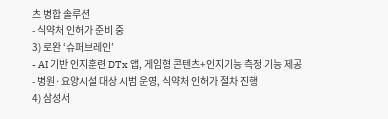츠 병합 솔루션
- 식약처 인허가 준비 중
3) 로완 ‘슈퍼브레인’
- AI 기반 인지훈련 DTx 앱, 게임형 콘텐츠+인지기능 측정 기능 제공
- 병원·요양시설 대상 시범 운영, 식약처 인허가 절차 진행
4) 삼성서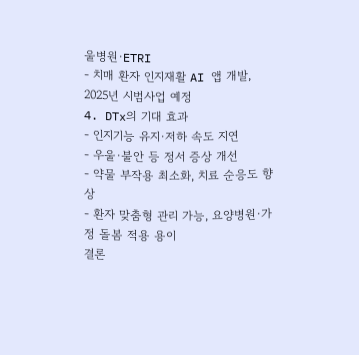울병원·ETRI
- 치매 환자 인지재활 AI 앱 개발, 2025년 시범사업 예정
4. DTx의 기대 효과
- 인지기능 유지·저하 속도 지연
- 우울·불안 등 정서 증상 개선
- 약물 부작용 최소화, 치료 순응도 향상
- 환자 맞춤형 관리 가능, 요양병원·가정 돌봄 적용 용이
결론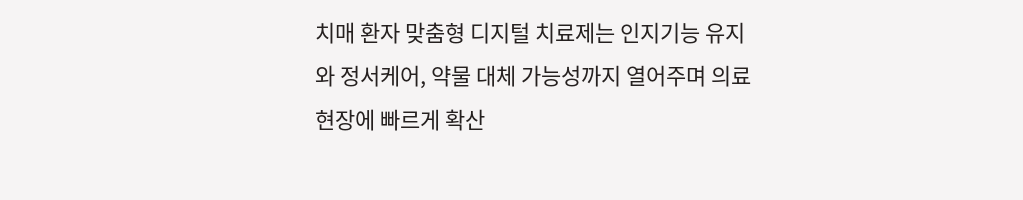치매 환자 맞춤형 디지털 치료제는 인지기능 유지와 정서케어, 약물 대체 가능성까지 열어주며 의료 현장에 빠르게 확산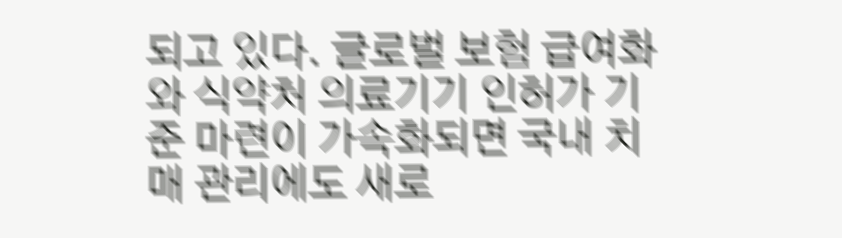되고 있다. 글로벌 보험 급여화와 식약처 의료기기 인허가 기준 마련이 가속화되면 국내 치매 관리에도 새로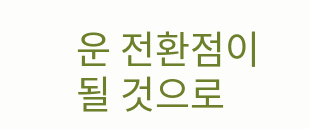운 전환점이 될 것으로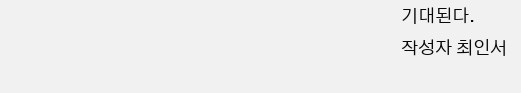기대된다.
작성자 최인서